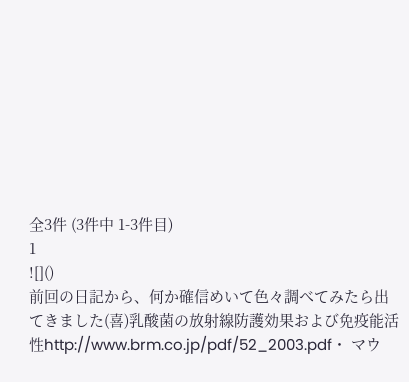全3件 (3件中 1-3件目)
1
![]()
前回の日記から、何か確信めいて色々調べてみたら出てきました(喜)乳酸菌の放射線防護効果および免疫能活性http://www.brm.co.jp/pdf/52_2003.pdf・ マウ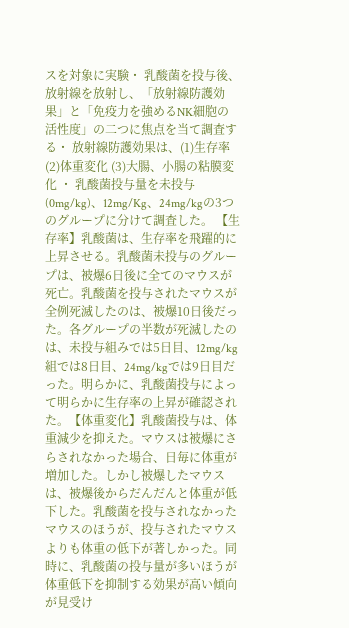スを対象に実験・ 乳酸菌を投与後、放射線を放射し、「放射線防護効果」と「免疫力を強めるNK細胞の活性度」の二つに焦点を当て調査する・ 放射線防護効果は、(1)生存率 (2)体重変化 (3)大腸、小腸の粘膜変化 ・ 乳酸菌投与量を未投与(0mg/kg)、12mg/Kg、24mg/kgの3つのグループに分けて調査した。 【生存率】乳酸菌は、生存率を飛躍的に上昇させる。乳酸菌未投与のグループは、被爆6日後に全てのマウスが死亡。乳酸菌を投与されたマウスが全例死滅したのは、被爆10日後だった。各グループの半数が死滅したのは、未投与組みでは5日目、12mg/kg組では8日目、24mg/kgでは9日目だった。明らかに、乳酸菌投与によって明らかに生存率の上昇が確認された。【体重変化】乳酸菌投与は、体重減少を抑えた。マウスは被爆にさらされなかった場合、日毎に体重が増加した。しかし被爆したマウスは、被爆後からだんだんと体重が低下した。乳酸菌を投与されなかったマウスのほうが、投与されたマウスよりも体重の低下が著しかった。同時に、乳酸菌の投与量が多いほうが体重低下を抑制する効果が高い傾向が見受け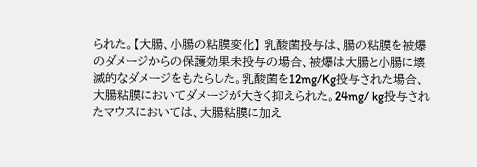られた。【大腸、小腸の粘膜変化】 乳酸菌投与は、腸の粘膜を被爆のダメージからの保護効果未投与の場合、被爆は大腸と小腸に壊滅的なダメージをもたらした。乳酸菌を12mg/Kg投与された場合、大腸粘膜においてダメージが大きく抑えられた。24mg/ kg投与されたマウスにおいては、大腸粘膜に加え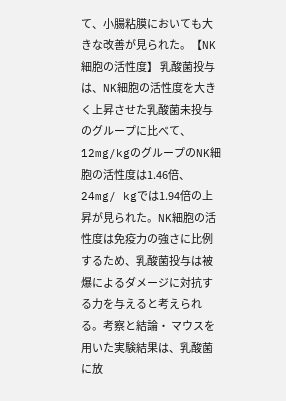て、小腸粘膜においても大きな改善が見られた。【NK細胞の活性度】 乳酸菌投与は、NK細胞の活性度を大きく上昇させた乳酸菌未投与のグループに比べて、12mg/kgのグループのNK細胞の活性度は1.46倍、24mg/ kgでは1.94倍の上昇が見られた。NK細胞の活性度は免疫力の強さに比例するため、乳酸菌投与は被爆によるダメージに対抗する力を与えると考えられる。考察と結論・ マウスを用いた実験結果は、乳酸菌に放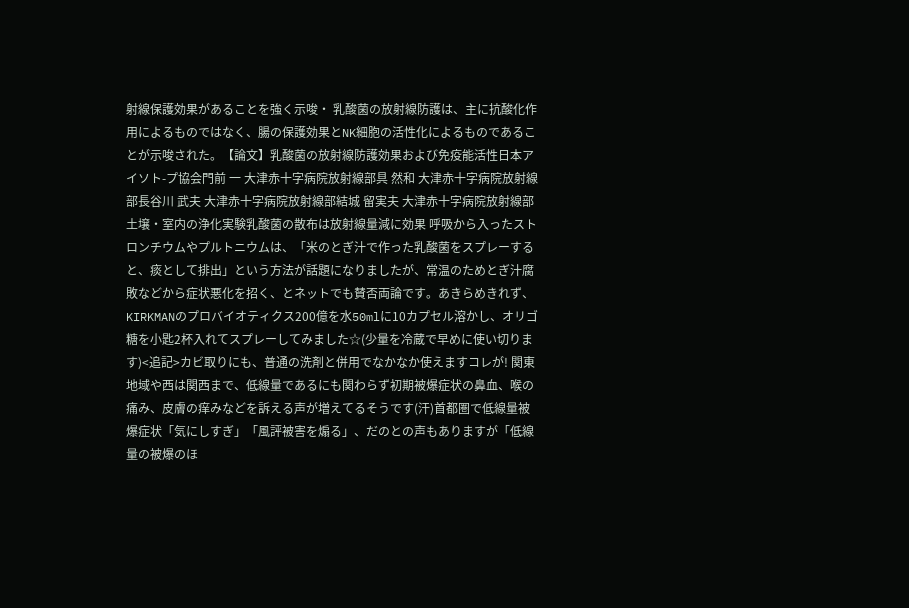射線保護効果があることを強く示唆・ 乳酸菌の放射線防護は、主に抗酸化作用によるものではなく、腸の保護効果とNK細胞の活性化によるものであることが示唆された。【論文】乳酸菌の放射線防護効果および免疫能活性日本アイソト-プ協会門前 一 大津赤十字病院放射線部具 然和 大津赤十字病院放射線部長谷川 武夫 大津赤十字病院放射線部結城 留実夫 大津赤十字病院放射線部 土壌・室内の浄化実験乳酸菌の散布は放射線量減に効果 呼吸から入ったストロンチウムやプルトニウムは、「米のとぎ汁で作った乳酸菌をスプレーすると、痰として排出」という方法が話題になりましたが、常温のためとぎ汁腐敗などから症状悪化を招く、とネットでも賛否両論です。あきらめきれず、KIRKMANのプロバイオティクス200億を水50mlに10カプセル溶かし、オリゴ糖を小匙2杯入れてスプレーしてみました☆(少量を冷蔵で早めに使い切ります)<追記>カビ取りにも、普通の洗剤と併用でなかなか使えますコレが! 関東地域や西は関西まで、低線量であるにも関わらず初期被爆症状の鼻血、喉の痛み、皮膚の痒みなどを訴える声が増えてるそうです(汗)首都圏で低線量被爆症状「気にしすぎ」「風評被害を煽る」、だのとの声もありますが「低線量の被爆のほ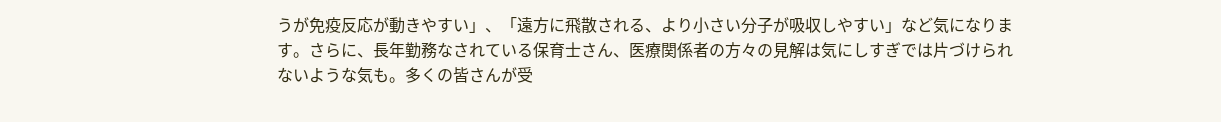うが免疫反応が動きやすい」、「遠方に飛散される、より小さい分子が吸収しやすい」など気になります。さらに、長年勤務なされている保育士さん、医療関係者の方々の見解は気にしすぎでは片づけられないような気も。多くの皆さんが受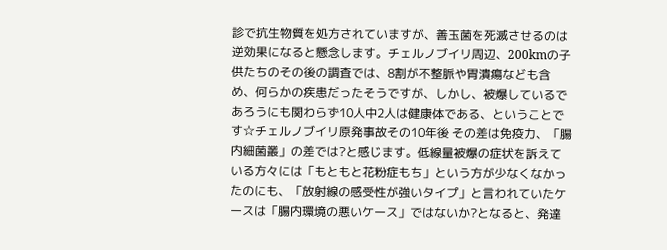診で抗生物質を処方されていますが、善玉菌を死滅させるのは逆効果になると懸念します。チェルノブイリ周辺、200kmの子供たちのその後の調査では、8割が不整脈や胃潰瘍なども含め、何らかの疾患だったそうですが、しかし、被爆しているであろうにも関わらず10人中2人は健康体である、ということです☆チェルノブイリ原発事故その10年後 その差は免疫力、「腸内細菌叢」の差では?と感じます。低線量被爆の症状を訴えている方々には「もともと花粉症もち」という方が少なくなかったのにも、「放射線の感受性が強いタイプ」と言われていたケースは「腸内環境の悪いケース」ではないか?となると、発達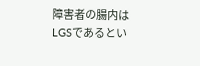障害者の腸内はLGSであるとい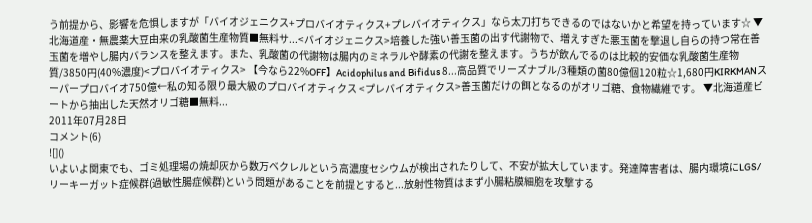う前提から、影響を危惧しますが「バイオジェニクス+プロバイオティクス+プレバイオティクス」なら太刀打ちできるのではないかと希望を持っています☆ ▼北海道産・無農薬大豆由来の乳酸菌生産物質■無料サ...<バイオジェニクス>培養した強い善玉菌の出す代謝物で、増えすぎた悪玉菌を撃退し自らの持つ常在善玉菌を増やし腸内バランスを整えます。また、乳酸菌の代謝物は腸内のミネラルや酵素の代謝を整えます。うちが飲んでるのは比較的安価な乳酸菌生産物質/3850円(40%濃度)<プロバイオティクス> 【今なら22%OFF】Acidophilus and Bifidus 8...高品質でリーズナブル/3種類の菌80億個120粒☆1,680円KIRKMANスーパープロバイオ750億←私の知る限り最大級のプロバイオティクス <プレバイオティクス>善玉菌だけの餌となるのがオリゴ糖、食物繊維です。 ▼北海道産ビートから抽出した天然オリゴ糖■無料...
2011年07月28日
コメント(6)
![]()
いよいよ関東でも、ゴミ処理場の焼却灰から数万ベクレルという高濃度セシウムが検出されたりして、不安が拡大しています。発達障害者は、腸内環境にLGS/リーキーガット症候群(過敏性腸症候群)という問題があることを前提とすると...放射性物質はまず小腸粘膜細胞を攻撃する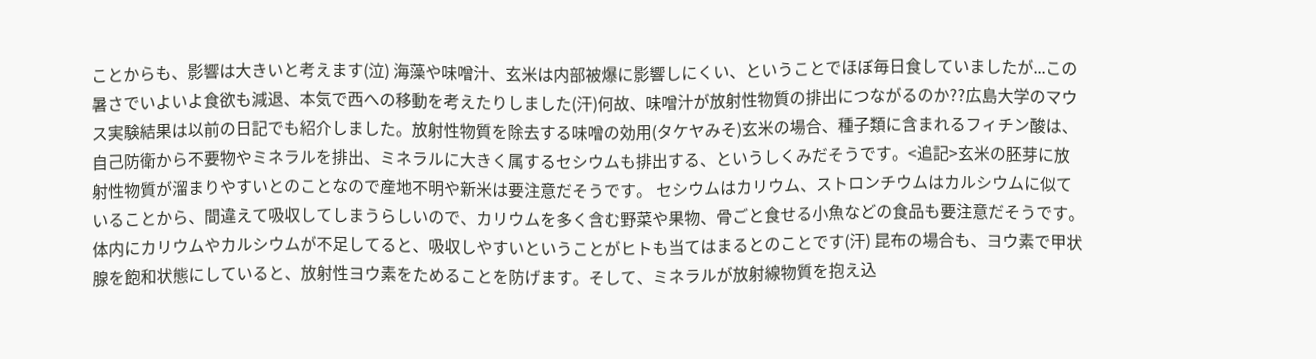ことからも、影響は大きいと考えます(泣) 海藻や味噌汁、玄米は内部被爆に影響しにくい、ということでほぼ毎日食していましたが...この暑さでいよいよ食欲も減退、本気で西への移動を考えたりしました(汗)何故、味噌汁が放射性物質の排出につながるのか??広島大学のマウス実験結果は以前の日記でも紹介しました。放射性物質を除去する味噌の効用(タケヤみそ)玄米の場合、種子類に含まれるフィチン酸は、自己防衛から不要物やミネラルを排出、ミネラルに大きく属するセシウムも排出する、というしくみだそうです。<追記>玄米の胚芽に放射性物質が溜まりやすいとのことなので産地不明や新米は要注意だそうです。 セシウムはカリウム、ストロンチウムはカルシウムに似ていることから、間違えて吸収してしまうらしいので、カリウムを多く含む野菜や果物、骨ごと食せる小魚などの食品も要注意だそうです。体内にカリウムやカルシウムが不足してると、吸収しやすいということがヒトも当てはまるとのことです(汗) 昆布の場合も、ヨウ素で甲状腺を飽和状態にしていると、放射性ヨウ素をためることを防げます。そして、ミネラルが放射線物質を抱え込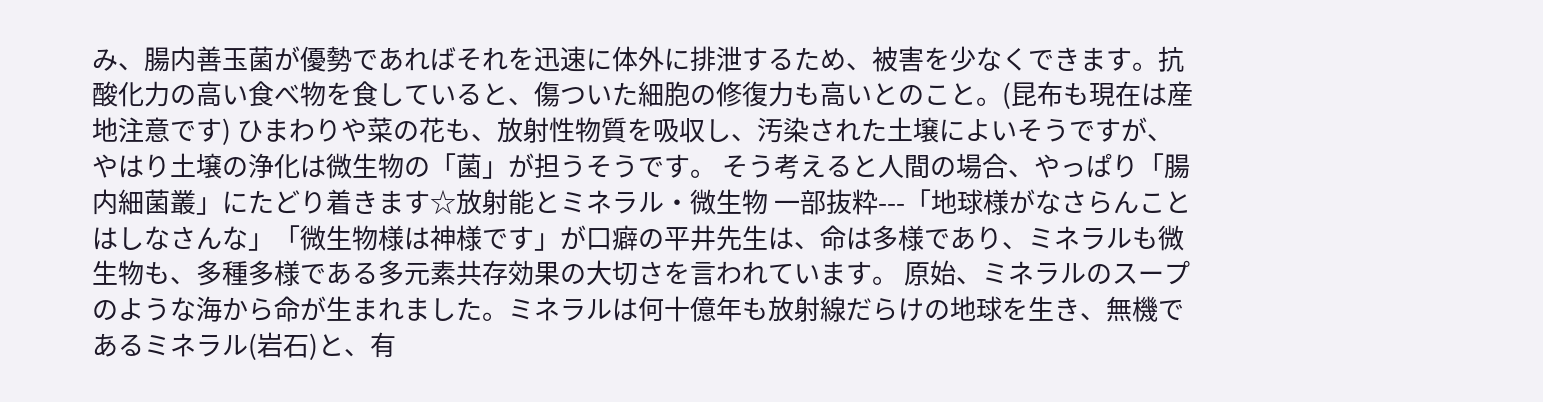み、腸内善玉菌が優勢であればそれを迅速に体外に排泄するため、被害を少なくできます。抗酸化力の高い食べ物を食していると、傷ついた細胞の修復力も高いとのこと。(昆布も現在は産地注意です) ひまわりや菜の花も、放射性物質を吸収し、汚染された土壌によいそうですが、やはり土壌の浄化は微生物の「菌」が担うそうです。 そう考えると人間の場合、やっぱり「腸内細菌叢」にたどり着きます☆放射能とミネラル・微生物 一部抜粋---「地球様がなさらんことはしなさんな」「微生物様は神様です」が口癖の平井先生は、命は多様であり、ミネラルも微生物も、多種多様である多元素共存効果の大切さを言われています。 原始、ミネラルのスープのような海から命が生まれました。ミネラルは何十億年も放射線だらけの地球を生き、無機であるミネラル(岩石)と、有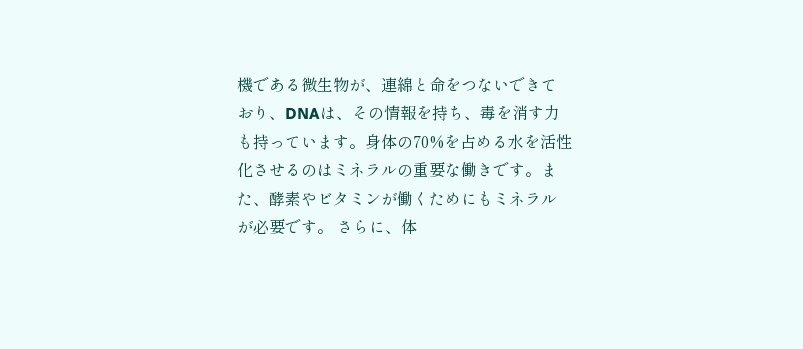機である微生物が、連綿と命をつないできており、DNAは、その情報を持ち、毒を消す力も持っています。身体の70%を占める水を活性化させるのはミネラルの重要な働きです。また、酵素やビタミンが働くためにもミネラルが必要です。 さらに、体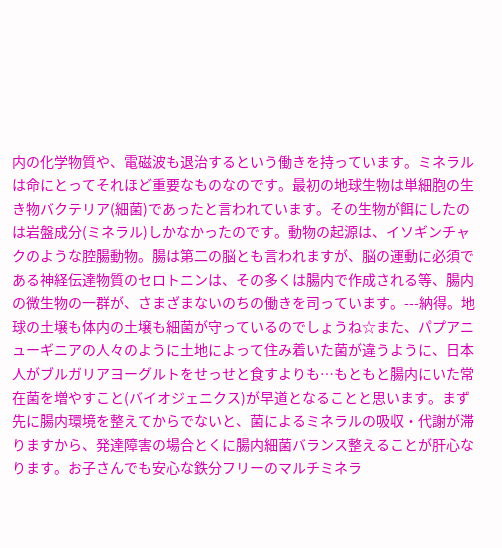内の化学物質や、電磁波も退治するという働きを持っています。ミネラルは命にとってそれほど重要なものなのです。最初の地球生物は単細胞の生き物バクテリア(細菌)であったと言われています。その生物が餌にしたのは岩盤成分(ミネラル)しかなかったのです。動物の起源は、イソギンチャクのような腔腸動物。腸は第二の脳とも言われますが、脳の運動に必須である神経伝達物質のセロトニンは、その多くは腸内で作成される等、腸内の微生物の一群が、さまざまないのちの働きを司っています。---納得。地球の土壌も体内の土壌も細菌が守っているのでしょうね☆また、パプアニューギニアの人々のように土地によって住み着いた菌が違うように、日本人がブルガリアヨーグルトをせっせと食すよりも…もともと腸内にいた常在菌を増やすこと(バイオジェニクス)が早道となることと思います。まず先に腸内環境を整えてからでないと、菌によるミネラルの吸収・代謝が滞りますから、発達障害の場合とくに腸内細菌バランス整えることが肝心なります。お子さんでも安心な鉄分フリーのマルチミネラ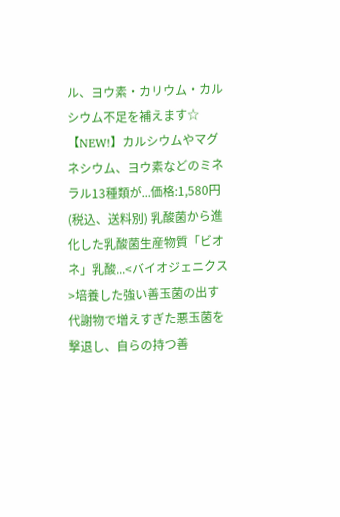ル、ヨウ素・カリウム・カルシウム不足を補えます☆ 【NEW!】カルシウムやマグネシウム、ヨウ素などのミネラル13種類が...価格:1,580円(税込、送料別) 乳酸菌から進化した乳酸菌生産物質「ビオネ」乳酸...<バイオジェニクス>培養した強い善玉菌の出す代謝物で増えすぎた悪玉菌を撃退し、自らの持つ善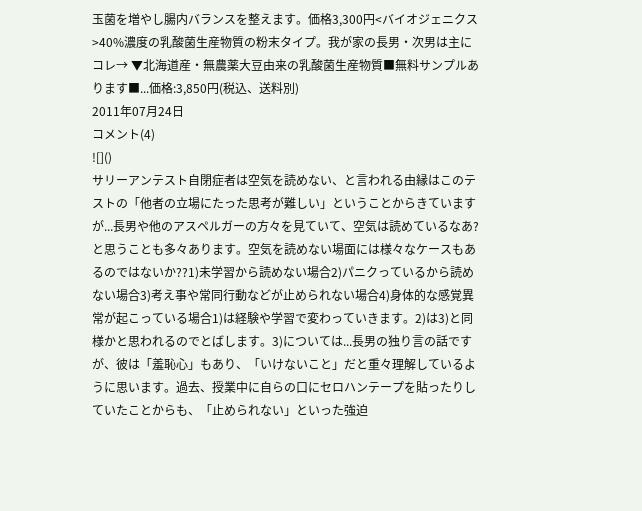玉菌を増やし腸内バランスを整えます。価格3,300円<バイオジェニクス>40%濃度の乳酸菌生産物質の粉末タイプ。我が家の長男・次男は主にコレ→ ▼北海道産・無農薬大豆由来の乳酸菌生産物質■無料サンプルあります■...価格:3,850円(税込、送料別)
2011年07月24日
コメント(4)
![]()
サリーアンテスト自閉症者は空気を読めない、と言われる由縁はこのテストの「他者の立場にたった思考が難しい」ということからきていますが...長男や他のアスペルガーの方々を見ていて、空気は読めているなあ?と思うことも多々あります。空気を読めない場面には様々なケースもあるのではないか??1)未学習から読めない場合2)パニクっているから読めない場合3)考え事や常同行動などが止められない場合4)身体的な感覚異常が起こっている場合1)は経験や学習で変わっていきます。2)は3)と同様かと思われるのでとばします。3)については...長男の独り言の話ですが、彼は「羞恥心」もあり、「いけないこと」だと重々理解しているように思います。過去、授業中に自らの口にセロハンテープを貼ったりしていたことからも、「止められない」といった強迫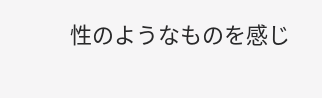性のようなものを感じ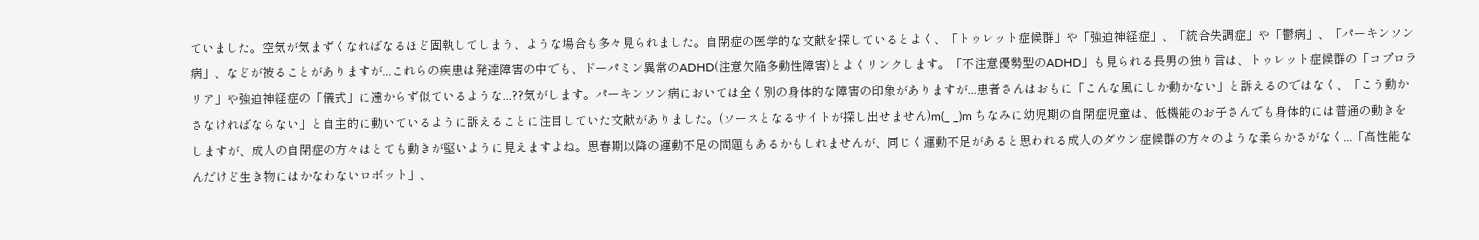ていました。空気が気まずくなればなるほど固執してしまう、ような場合も多々見られました。自閉症の医学的な文献を探しているとよく、「トゥレット症候群」や「強迫神経症」、「統合失調症」や「鬱病」、「パーキンソン病」、などが被ることがありますが...これらの疾患は発達障害の中でも、ドーパミン異常のADHD(注意欠陥多動性障害)とよくリンクします。「不注意優勢型のADHD」も見られる長男の独り言は、トゥレット症候群の「コプロラリア」や強迫神経症の「儀式」に遠からず似ているような...??気がします。パーキンソン病においては全く別の身体的な障害の印象がありますが...患者さんはおもに「こんな風にしか動かない」と訴えるのではなく、「こう動かさなければならない」と自主的に動いているように訴えることに注目していた文献がありました。(ソースとなるサイトが探し出せません)m(_ _)m ちなみに幼児期の自閉症児童は、低機能のお子さんでも身体的には普通の動きをしますが、成人の自閉症の方々はとても動きが堅いように見えますよね。思春期以降の運動不足の問題もあるかもしれませんが、同じく運動不足があると思われる成人のダウン症候群の方々のような柔らかさがなく...「高性能なんだけど生き物にはかなわないロボット」、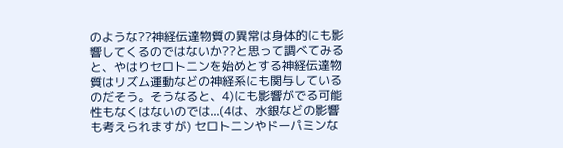のような??神経伝達物質の異常は身体的にも影響してくるのではないか??と思って調べてみると、やはりセロトニンを始めとする神経伝達物質はリズム運動などの神経系にも関与しているのだそう。そうなると、4)にも影響がでる可能性もなくはないのでは...(4は、水銀などの影響も考えられますが) セロトニンやドーパミンな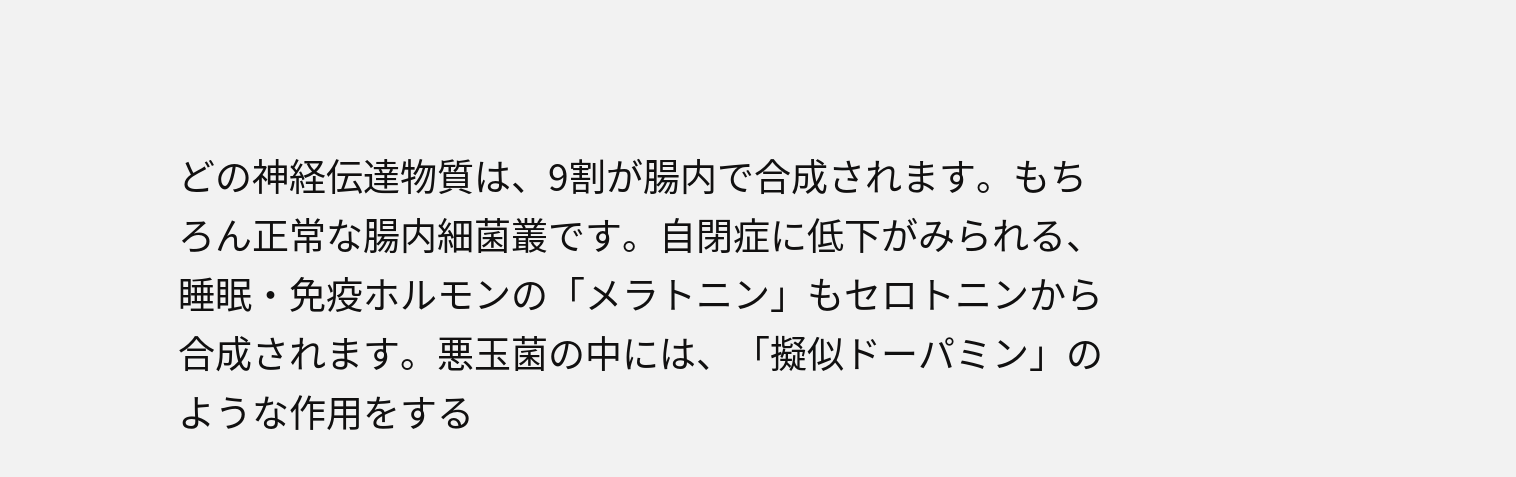どの神経伝達物質は、9割が腸内で合成されます。もちろん正常な腸内細菌叢です。自閉症に低下がみられる、睡眠・免疫ホルモンの「メラトニン」もセロトニンから合成されます。悪玉菌の中には、「擬似ドーパミン」のような作用をする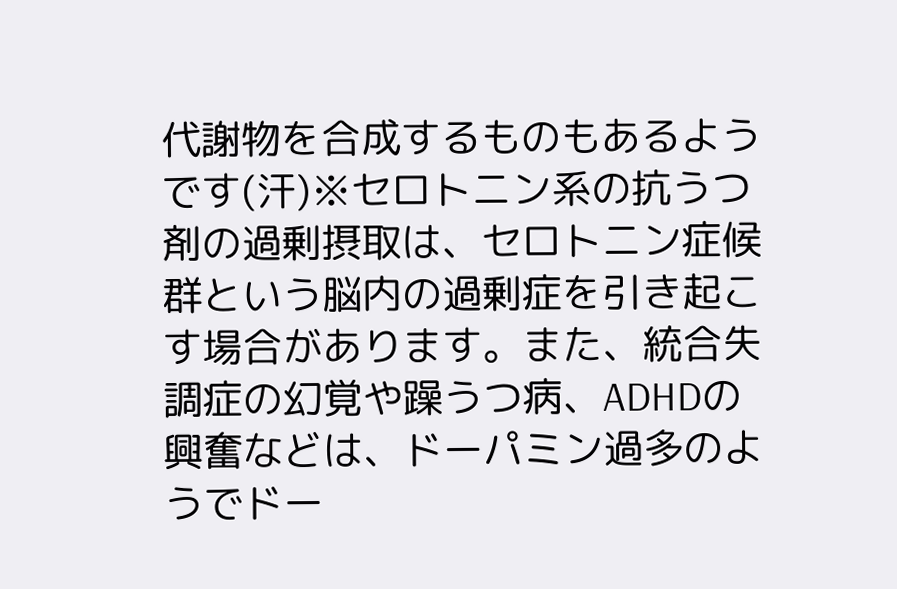代謝物を合成するものもあるようです(汗)※セロトニン系の抗うつ剤の過剰摂取は、セロトニン症候群という脳内の過剰症を引き起こす場合があります。また、統合失調症の幻覚や躁うつ病、ADHDの興奮などは、ドーパミン過多のようでドー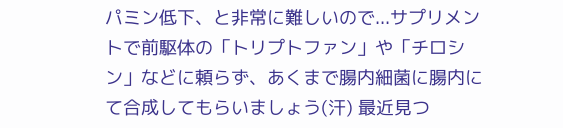パミン低下、と非常に難しいので...サプリメントで前駆体の「トリプトファン」や「チロシン」などに頼らず、あくまで腸内細菌に腸内にて合成してもらいましょう(汗) 最近見つ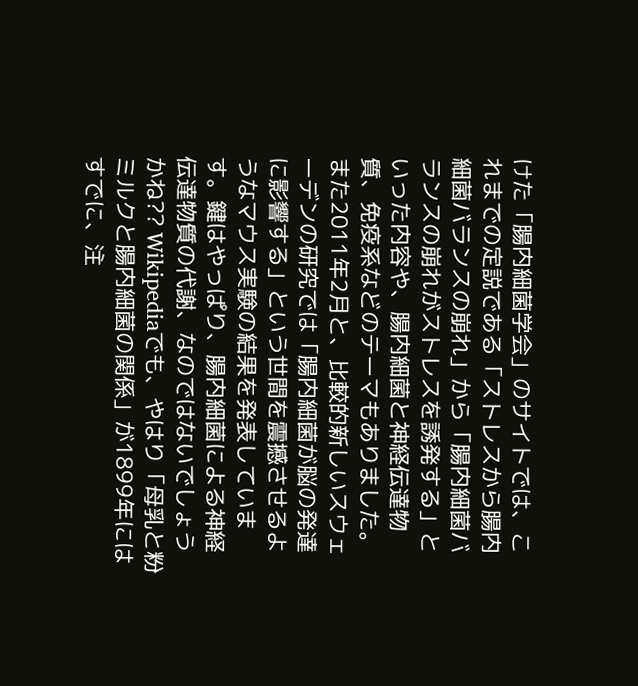けた「腸内細菌学会」のサイトでは、これまでの定説である「ストレスから腸内細菌バランスの崩れ」から「腸内細菌バランスの崩れがストレスを誘発する」といった内容や、腸内細菌と神経伝達物質、免疫系などのテーマもありました。また2011年2月と、比較的新しいスウェーデンの研究では「腸内細菌が脳の発達に影響する」という世間を震撼させるようなマウス実験の結果を発表しています。鍵はやっぱり、腸内細菌による神経伝達物質の代謝、なのではないでしょうかね?? Wikipediaでも、やはり「母乳と粉ミルクと腸内細菌の関係」が1899年にはすでに、注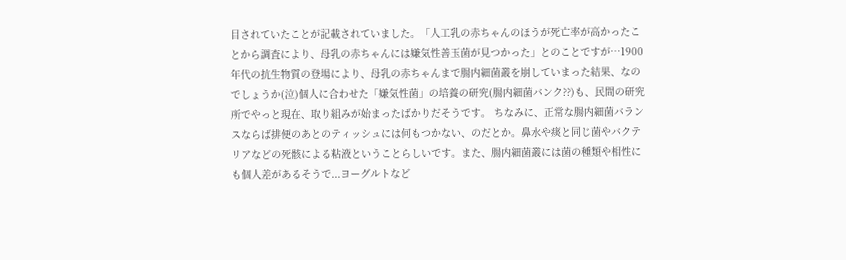目されていたことが記載されていました。「人工乳の赤ちゃんのほうが死亡率が高かったことから調査により、母乳の赤ちゃんには嫌気性善玉菌が見つかった」とのことですが…1900年代の抗生物質の登場により、母乳の赤ちゃんまで腸内細菌叢を崩していまった結果、なのでしょうか(泣)個人に合わせた「嫌気性菌」の培養の研究(腸内細菌バンク??)も、民間の研究所でやっと現在、取り組みが始まったばかりだそうです。 ちなみに、正常な腸内細菌バランスならば排便のあとのティッシュには何もつかない、のだとか。鼻水や痰と同じ菌やバクテリアなどの死骸による粘液ということらしいです。また、腸内細菌叢には菌の種類や相性にも個人差があるそうで...ヨーグルトなど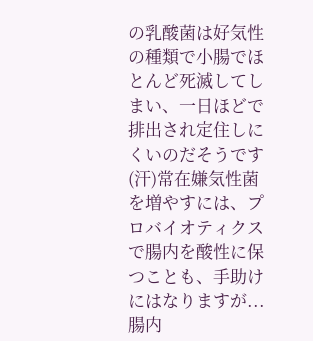の乳酸菌は好気性の種類で小腸でほとんど死滅してしまい、一日ほどで排出され定住しにくいのだそうです(汗)常在嫌気性菌を増やすには、プロバイオティクスで腸内を酸性に保つことも、手助けにはなりますが...腸内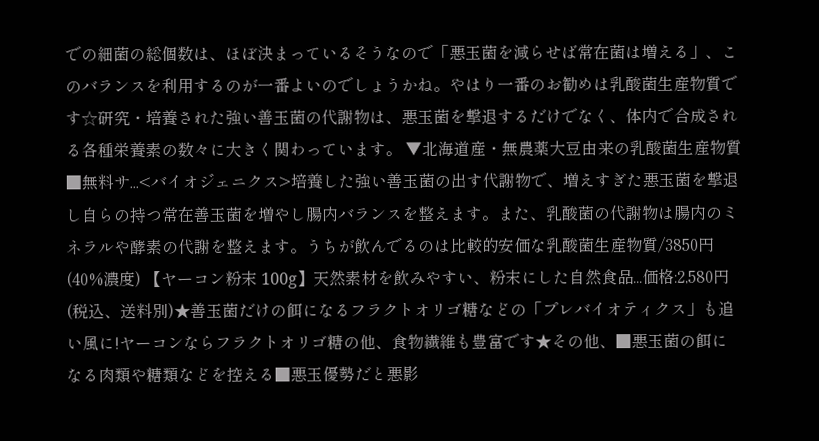での細菌の総個数は、ほぼ決まっているそうなので「悪玉菌を減らせば常在菌は増える」、このバランスを利用するのが一番よいのでしょうかね。やはり一番のお勧めは乳酸菌生産物質です☆研究・培養された強い善玉菌の代謝物は、悪玉菌を撃退するだけでなく、体内で合成される各種栄養素の数々に大きく関わっています。 ▼北海道産・無農薬大豆由来の乳酸菌生産物質■無料サ...<バイオジェニクス>培養した強い善玉菌の出す代謝物で、増えすぎた悪玉菌を撃退し自らの持つ常在善玉菌を増やし腸内バランスを整えます。また、乳酸菌の代謝物は腸内のミネラルや酵素の代謝を整えます。うちが飲んでるのは比較的安価な乳酸菌生産物質/3850円(40%濃度) 【ヤーコン粉末 100g】天然素材を飲みやすい、粉末にした自然食品...価格:2,580円(税込、送料別)★善玉菌だけの餌になるフラクトオリゴ糖などの「プレバイオティクス」も追い風に!ヤーコンならフラクトオリゴ糖の他、食物繊維も豊富です★その他、■悪玉菌の餌になる肉類や糖類などを控える■悪玉優勢だと悪影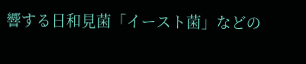響する日和見菌「イースト菌」などの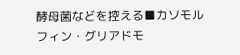酵母菌などを控える■カソモルフィン・グリアドモ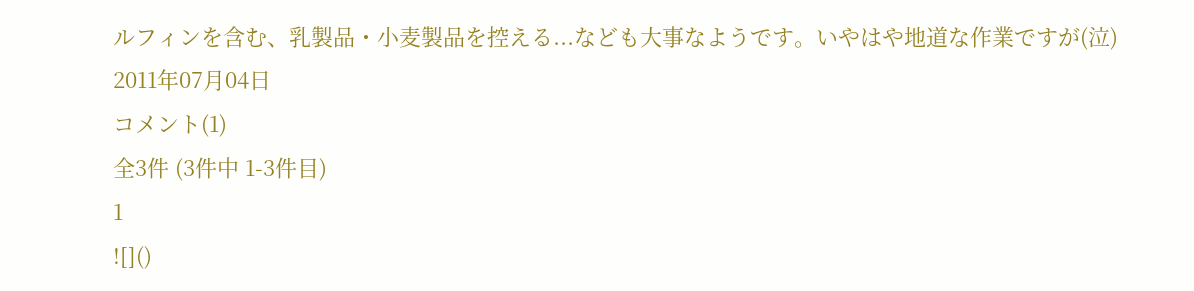ルフィンを含む、乳製品・小麦製品を控える...なども大事なようです。いやはや地道な作業ですが(泣)
2011年07月04日
コメント(1)
全3件 (3件中 1-3件目)
1
![]()